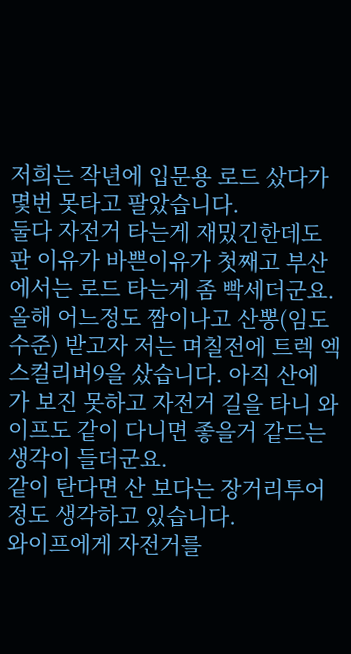저희는 작년에 입문용 로드 샀다가 몇번 못타고 팔았습니다.
둘다 자전거 타는게 재밌긴한데도 판 이유가 바쁜이유가 첫째고 부산에서는 로드 타는게 좀 빡세더군요.
올해 어느정도 짬이나고 산뽕(임도 수준) 받고자 저는 며칠전에 트렉 엑스컬리버9을 샀습니다. 아직 산에 가 보진 못하고 자전거 길을 타니 와이프도 같이 다니면 좋을거 같드는 생각이 들더군요.
같이 탄다면 산 보다는 장거리투어 정도 생각하고 있습니다.
와이프에게 자전거를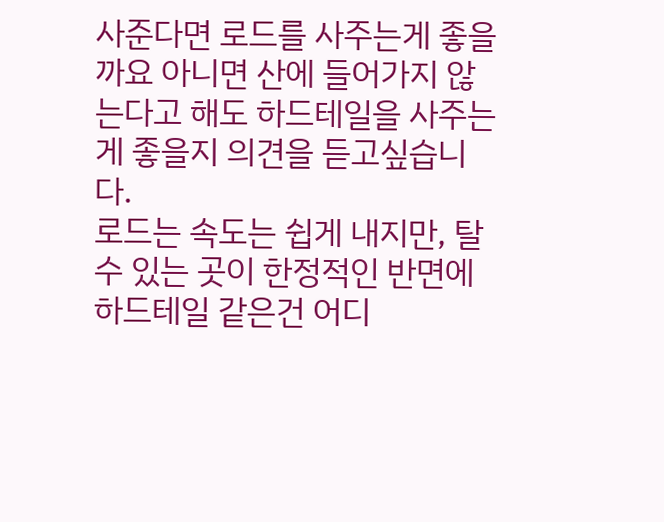사준다면 로드를 사주는게 좋을까요 아니면 산에 들어가지 않는다고 해도 하드테일을 사주는게 좋을지 의견을 듣고싶습니다.
로드는 속도는 쉽게 내지만, 탈 수 있는 곳이 한정적인 반면에
하드테일 같은건 어디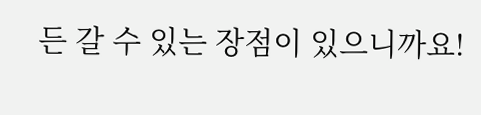든 갈 수 있는 장점이 있으니까요!